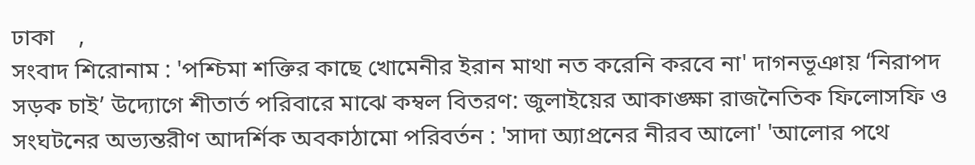ঢাকা    ,
সংবাদ শিরোনাম : 'পশ্চিমা শক্তির কাছে খোমেনীর ইরান মাথা নত করেনি করবে না' দাগনভূঞায় ‘নিরাপদ সড়ক চাই’ উদ্যোগে শীতার্ত পরিবারে মাঝে কম্বল বিতরণ: জুলাইয়ের আকাঙ্ক্ষা রাজনৈতিক ফিলোসফি ও সংঘটনের অভ্যন্তরীণ আদর্শিক অবকাঠামো পরিবর্তন : 'সাদা অ্যাপ্রনের নীরব আলো' 'আলোর পথে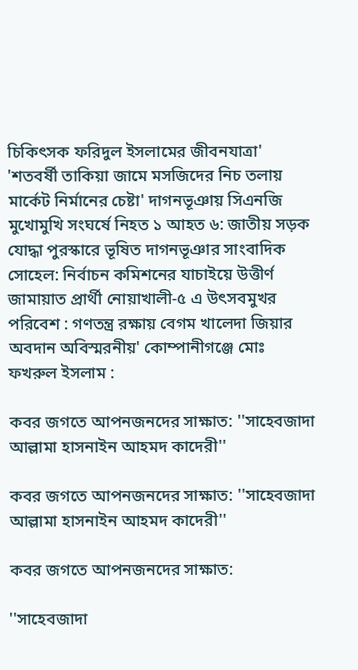চিকিৎসক ফরিদুল ইসলামের জীবনযাত্রা' 'শতবর্ষী তাকিয়া জামে মসজিদের নিচ তলায় মার্কেট নির্মানের চেষ্টা' দাগনভূঞায় সিএনজি মুখোমুখি সংঘর্ষে নিহত ১ আহত ৬: জাতীয় সড়ক যোদ্ধা পুরস্কারে ভূষিত দাগনভূঞার সাংবাদিক সোহেল: নির্বাচন কমিশনের যাচাইয়ে উত্তীর্ণ জামায়াত প্রার্থী নোয়াখালী-৫ এ উৎসবমুখর পরিবেশ : গণতন্ত্র রক্ষায় বেগম খালেদা জিয়ার অবদান অবিস্মরনীয়' কোম্পানীগঞ্জে মোঃ ফখরুল ইসলাম :

কবর জগতে আপনজনদের সাক্ষাত: ''সাহেবজাদা আল্লামা হাসনাইন আহমদ কাদেরী''

কবর জগতে আপনজনদের সাক্ষাত: ''সাহেবজাদা আল্লামা হাসনাইন আহমদ কাদেরী''

কবর জগতে আপনজনদের সাক্ষাত:

''সাহেবজাদা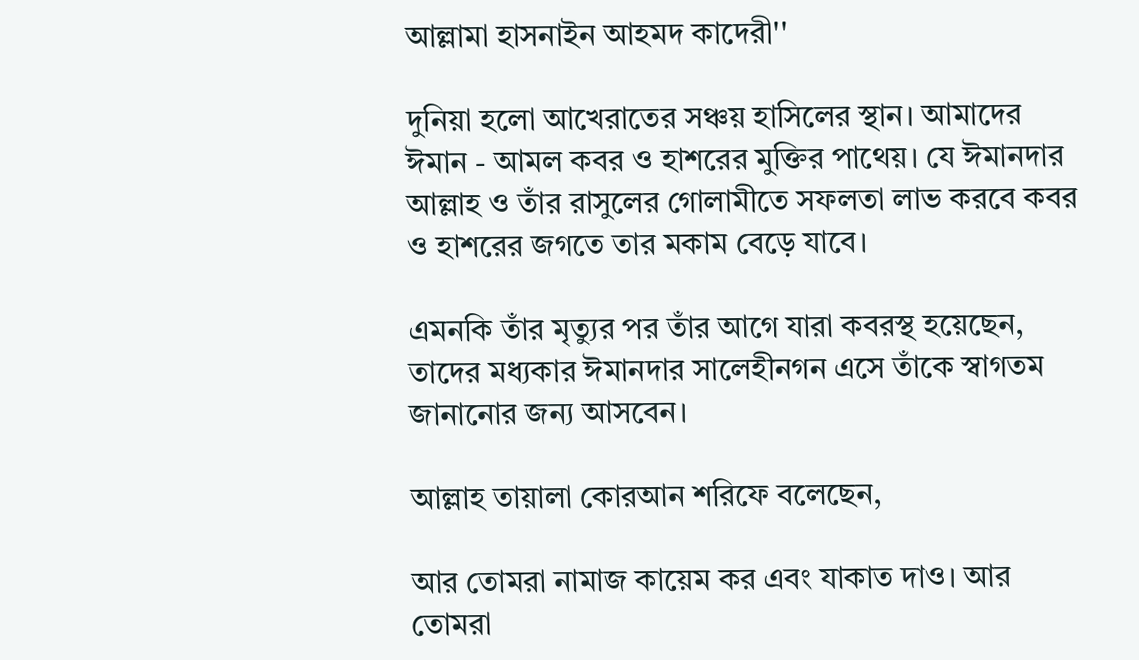আল্লামা হাসনাইন আহমদ কাদেরী''

দুনিয়া হলো আখেরাতের সঞ্চয় হাসিলের স্থান। আমাদের ঈমান - আমল কবর ও হাশরের মুক্তির পাথেয়। যে ঈমানদার আল্লাহ ও তাঁর রাসুলের গোলামীতে সফলতা লাভ করবে কবর ও হাশরের জগতে তার মকাম বেড়ে যাবে।

এমনকি তাঁর মৃত্যুর পর তাঁর আগে যারা কবরস্থ হয়েছেন, তাদের মধ্যকার ঈমানদার সালেহীনগন এসে তাঁকে স্বাগতম জানানোর জন্য আসবেন।

আল্লাহ তায়ালা কোরআন শরিফে বলেছেন,

আর তোমরা নামাজ কায়েম কর এবং যাকাত দাও। আর তোমরা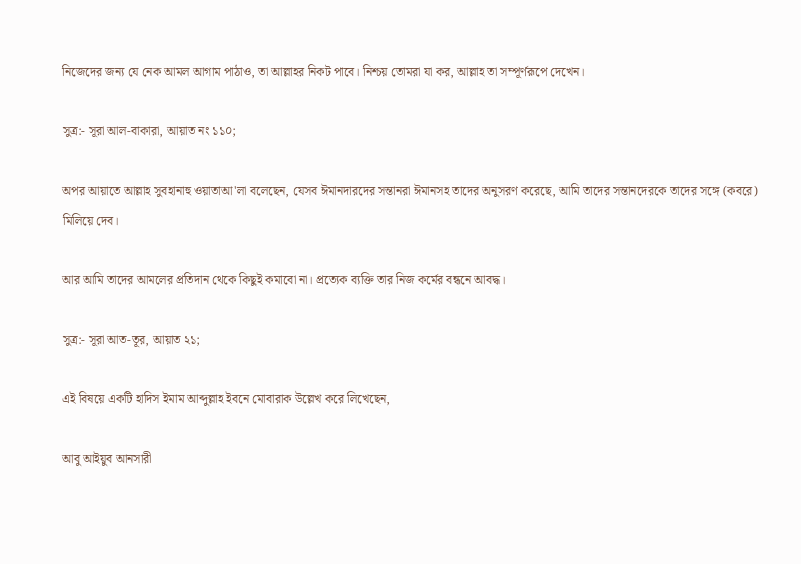নিজেদের জন্য যে নেক আমল আগাম পাঠাও, তা আল্লাহর নিকট পাবে। নিশ্চয় তোমরা যা কর, আল্লাহ তা সম্পূর্ণরূপে দেখেন।

সুত্র:- সূরা আল-বাকারা, আয়াত নং ১১০;

অপর আয়াতে আল্লাহ সুবহানাহু ওয়াতাআ'লা বলেছেন, যেসব ঈমানদারদের সন্তানরা ঈমানসহ তাদের অনুসরণ করেছে, আমি তাদের সন্তানদেরকে তাদের সঙ্গে (কবরে) মিলিয়ে দেব।

আর আমি তাদের আমলের প্রতিদান থেকে কিছুই কমাবো না। প্রত্যেক ব্যক্তি তার নিজ কর্মের বন্ধনে আবদ্ধ।

সুত্র:- সূরা আত-তূর, আয়াত ২১;

এই বিষয়ে একটি হাদিস ইমাম আব্দুল্লাহ ইবনে মোবারাক উল্লেখ করে লিখেছেন,

আবু আইয়ুব আনসারী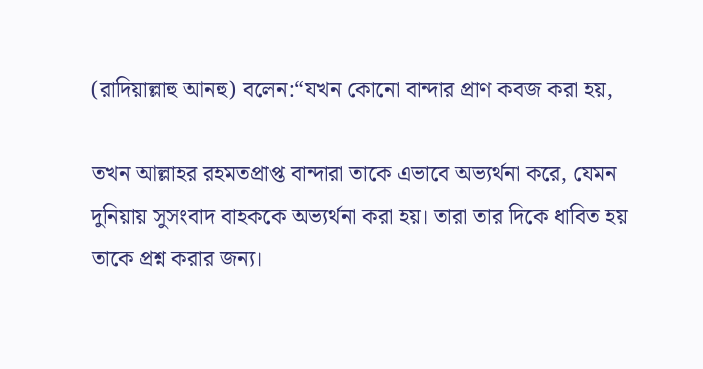(রাদিয়াল্লাহু আনহু) বলেন:“যখন কোনো বান্দার প্রাণ কবজ করা হয়,

তখন আল্লাহর রহমতপ্রাপ্ত বান্দারা তাকে এভাবে অভ্যর্থনা করে, যেমন দুনিয়ায় সুসংবাদ বাহককে অভ্যর্থনা করা হয়। তারা তার দিকে ধাবিত হয় তাকে প্রশ্ন করার জন্য।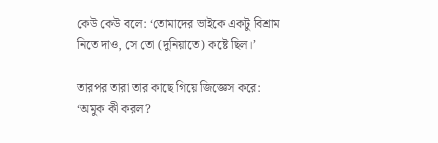কেউ কেউ বলে: ‘তোমাদের ভাইকে একটু বিশ্রাম নিতে দাও, সে তো (দুনিয়াতে) কষ্টে ছিল।’

তারপর তারা তার কাছে গিয়ে জিজ্ঞেস করে: ‘অমুক কী করল?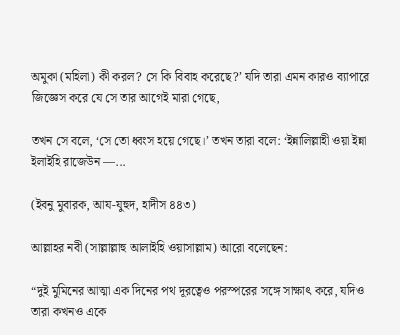অমুকা (মহিলা) কী করল? সে কি বিবাহ করেছে?’ যদি তারা এমন কারও ব্যাপারে জিজ্ঞেস করে যে সে তার আগেই মারা গেছে,

তখন সে বলে, ‘সে তো ধ্বংস হয়ে গেছে।’ তখন তারা বলে: ‘ইন্নালিল্লাহী ওয়া ইন্না ইলাইহি রাজেউন —...

(ইবনু মুবারক, আয-যুহুদ, হাদীস ৪৪৩)

আল্লাহর নবী (সাল্লাল্লাহু আলাইহি ওয়াসাল্লাম) আরো বলেছেন:

“দুই মুমিনের আত্মা এক দিনের পথ দূরত্বেও পরস্পরের সঙ্গে সাক্ষাৎ করে, যদিও তারা কখনও একে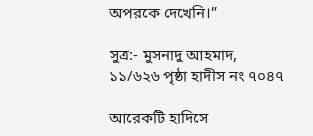অপরকে দেখেনি।”

সুত্র:- মুসনাদু আহমাদ, ১১/৬২৬ পৃষ্ঠা হাদীস নং ৭০৪৭

আরেকটি হাদিসে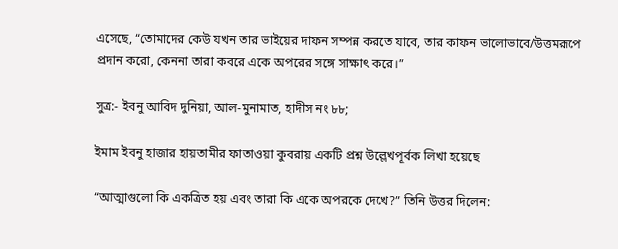এসেছে, “তোমাদের কেউ যখন তার ভাইয়ের দাফন সম্পন্ন করতে যাবে, তার কাফন ভালোভাবে/উত্তমরূপে প্রদান করো, কেননা তারা কবরে একে অপরের সঙ্গে সাক্ষাৎ করে।”

সুত্র:- ইবনু আবিদ দুনিয়া, আল-মুনামাত, হাদীস নং ৮৮;

ইমাম ইবনু হাজার হায়তামীর ফাতাওয়া কুবরায় একটি প্রশ্ন উল্লেখপূর্বক লিখা হয়েছে

“আত্মাগুলো কি একত্রিত হয় এবং তারা কি একে অপরকে দেখে?” তিনি উত্তর দিলেন: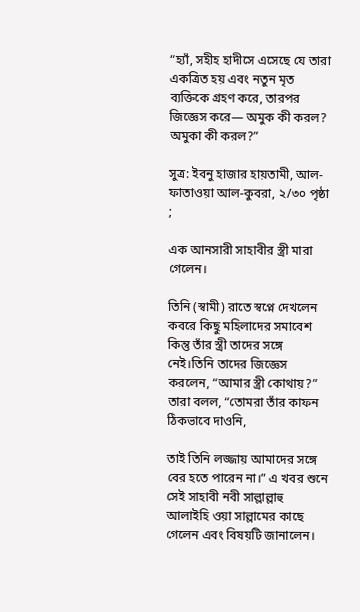“হ্যাঁ, সহীহ হাদীসে এসেছে যে তারা একত্রিত হয় এবং নতুন মৃত ব্যক্তিকে গ্রহণ করে, তারপর জিজ্ঞেস করে— অমুক কী করল? অমুকা কী করল?”

সুত্র: ইবনু হাজার হায়তামী, আল-ফাতাওয়া আল-কুবরা, ২/৩০ পৃষ্ঠা ;

এক আনসারী সাহাবীর স্ত্রী মারা গেলেন।

তিনি (স্বামী) রাতে স্বপ্নে দেখলেন কবরে কিছু মহিলাদের সমাবেশ কিন্তু তাঁর স্ত্রী তাদের সঙ্গে নেই।তিনি তাদের জিজ্ঞেস করলেন, “আমার স্ত্রী কোথায়?” তারা বলল, “তোমরা তাঁর কাফন ঠিকভাবে দাওনি,

তাই তিনি লজ্জায় আমাদের সঙ্গে বের হতে পারেন না।” এ খবর শুনে সেই সাহাবী নবী সাল্লাল্লাহু আলাইহি ওয়া সাল্লামের কাছে গেলেন এবং বিষয়টি জানালেন।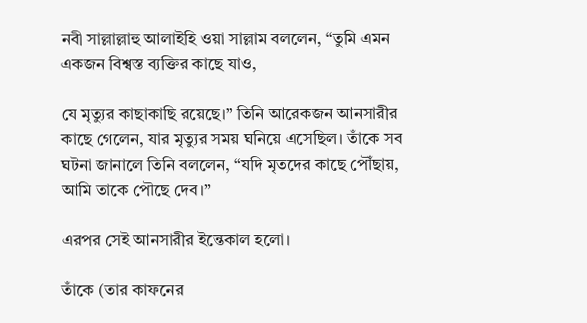নবী সাল্লাল্লাহু আলাইহি ওয়া সাল্লাম বললেন, “তুমি এমন একজন বিশ্বস্ত ব্যক্তির কাছে যাও,

যে মৃত্যুর কাছাকাছি রয়েছে।” তিনি আরেকজন আনসারীর কাছে গেলেন, যার মৃত্যুর সময় ঘনিয়ে এসেছিল। তাঁকে সব ঘটনা জানালে তিনি বললেন, “যদি মৃতদের কাছে পৌঁছায়, আমি তাকে পৌছে দেব।”

এরপর সেই আনসারীর ইন্তেকাল হলো।

তাঁকে (তার কাফনের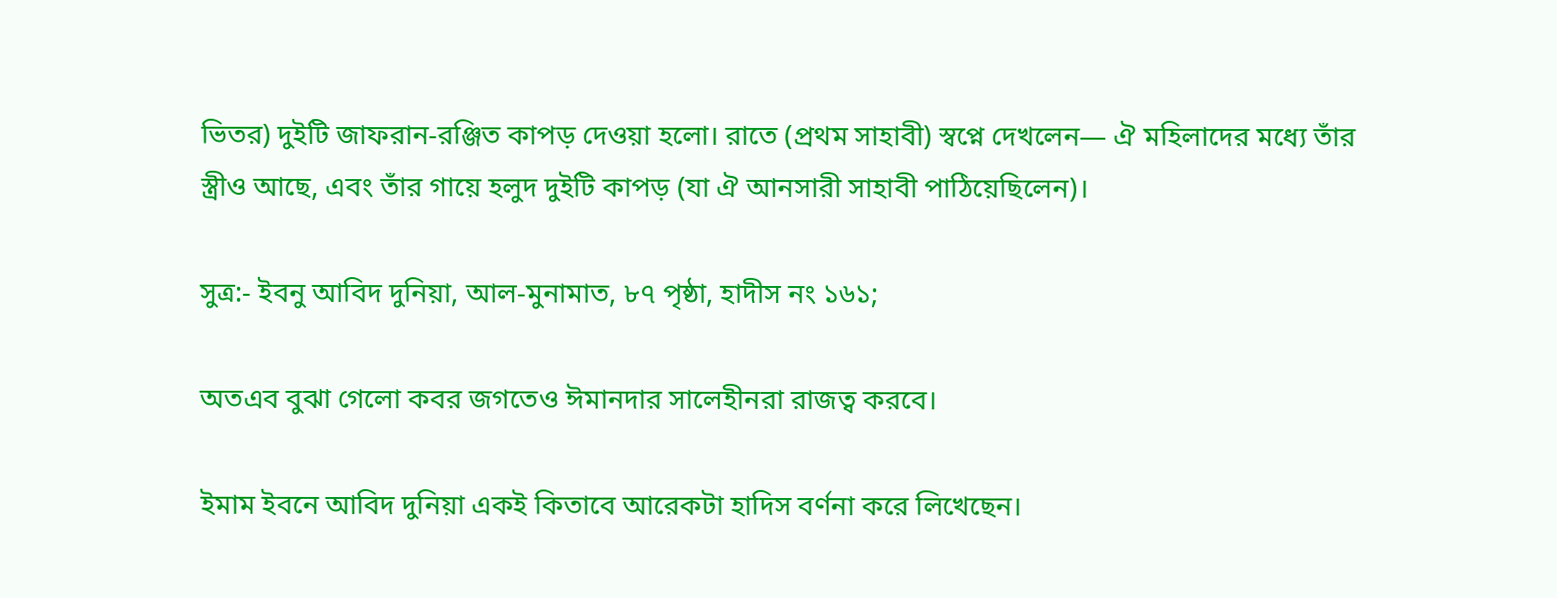ভিতর) দুইটি জাফরান-রঞ্জিত কাপড় দেওয়া হলো। রাতে (প্রথম সাহাবী) স্বপ্নে দেখলেন— ঐ মহিলাদের মধ্যে তাঁর স্ত্রীও আছে, এবং তাঁর গায়ে হলুদ দুইটি কাপড় (যা ঐ আনসারী সাহাবী পাঠিয়েছিলেন)।

সুত্র:- ইবনু আবিদ দুনিয়া, আল-মুনামাত, ৮৭ পৃষ্ঠা, হাদীস নং ১৬১;

অতএব বুঝা গেলো কবর জগতেও ঈমানদার সালেহীনরা রাজত্ব করবে।

ইমাম ইবনে আবিদ দুনিয়া একই কিতাবে আরেকটা হাদিস বর্ণনা করে লিখেছেন।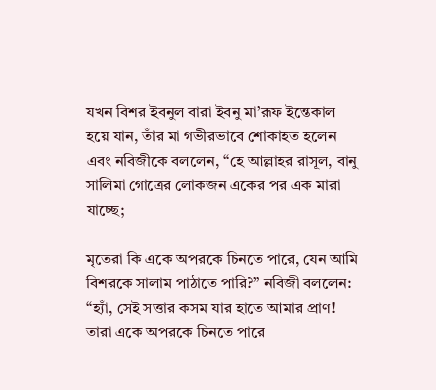যখন বিশর ইবনুল বারা ইবনু মা’রূফ ইন্তেকাল হয়ে যান, তাঁর মা গভীরভাবে শোকাহত হলেন এবং নবিজীকে বললেন, “হে আল্লাহর রাসূল, বানু সালিমা গোত্রের লোকজন একের পর এক মারা যাচ্ছে;

মৃতেরা কি একে অপরকে চিনতে পারে, যেন আমি বিশরকে সালাম পাঠাতে পারি?” নবিজী বললেন: “হ্যাঁ, সেই সত্তার কসম যার হাতে আমার প্রাণ! তারা একে অপরকে চিনতে পারে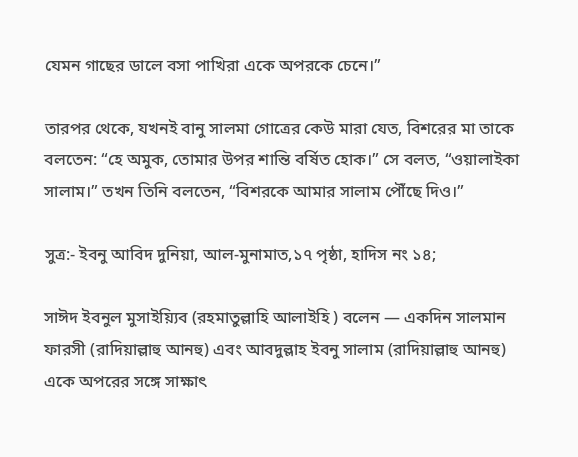যেমন গাছের ডালে বসা পাখিরা একে অপরকে চেনে।”

তারপর থেকে, যখনই বানু সালমা গোত্রের কেউ মারা যেত, বিশরের মা তাকে বলতেন: “হে অমুক, তোমার উপর শান্তি বর্ষিত হোক।” সে বলত, “ওয়ালাইকা সালাম।” তখন তিনি বলতেন, “বিশরকে আমার সালাম পৌঁছে দিও।”

সুত্র:- ইবনু আবিদ দুনিয়া, আল-মুনামাত,১৭ পৃষ্ঠা, হাদিস নং ১৪;

সাঈদ ইবনুল মুসাইয়্যিব (রহমাতুল্লাহি আলাইহি ) বলেন — একদিন সালমান ফারসী (রাদিয়াল্লাহু আনহু) এবং আবদুল্লাহ ইবনু সালাম (রাদিয়াল্লাহু আনহু) একে অপরের সঙ্গে সাক্ষাৎ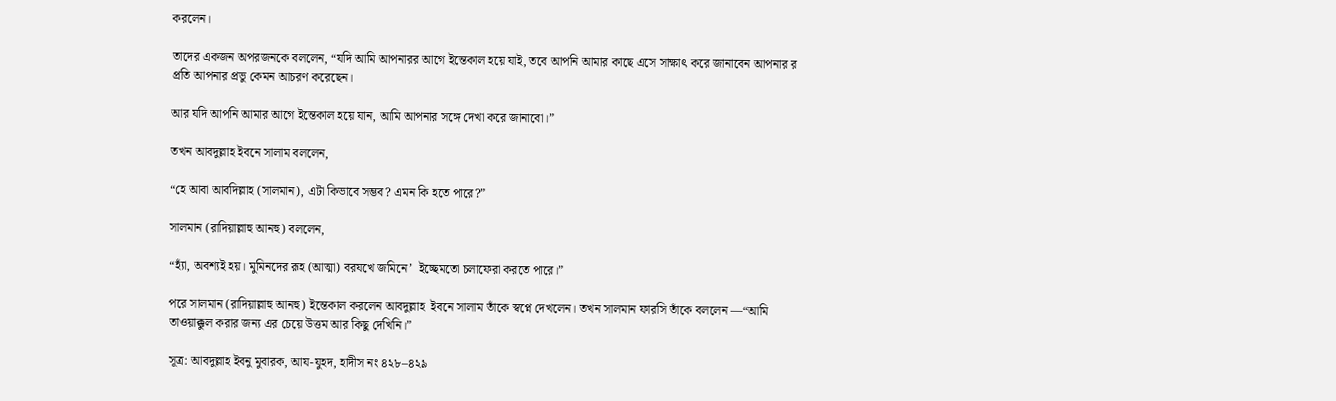করলেন।

তাদের একজন অপরজনকে বললেন, “যদি আমি আপনারর আগে ইন্তেকাল হয়ে যাই, তবে আপনি আমার কাছে এসে সাক্ষাৎ করে জানাবেন আপনার র প্রতি আপনার প্রভু কেমন আচরণ করেছেন।

আর যদি আপনি আমার আগে ইন্তেকাল হয়ে যান, আমি আপনার সঙ্গে দেখা করে জানাবো।”

তখন আবদুল্লাহ ইবনে সালাম বললেন,

“হে আবা আবদিল্লাহ (সালমান), এটা কিভাবে সম্ভব? এমন কি হতে পারে?”

সালমান (রাদিয়াল্লাহু আনহু) বললেন,

“হ্যাঁ, অবশ্যই হয়। মুমিনদের রূহ (আত্মা) বরযখে জমিনে’  ইচ্ছেমতো চলাফেরা করতে পারে।”

পরে সালমান (রাদিয়াল্লাহু আনহু) ইন্তেকাল করলেন আবদুল্লাহ  ইবনে সালাম তাঁকে স্বপ্নে দেখলেন। তখন সালমান ফারসি তাঁকে বললেন —“আমি তাওয়াক্কুল করার জন্য এর চেয়ে উত্তম আর কিছু দেখিনি।”

সূত্র: আবদুল্লাহ ইবনু মুবারক, আয-যুহদ, হাদীস নং ৪২৮–৪২৯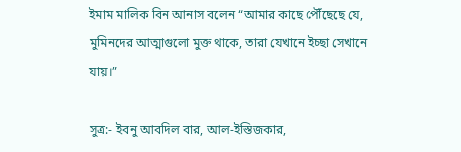ইমাম মালিক বিন আনাস বলেন “আমার কাছে পৌঁছেছে যে, মুমিনদের আত্মাগুলো মুক্ত থাকে, তারা যেখানে ইচ্ছা সেখানে যায়।”

সুত্র:- ইবনু আবদিল বার, আল-ইস্তিজকার,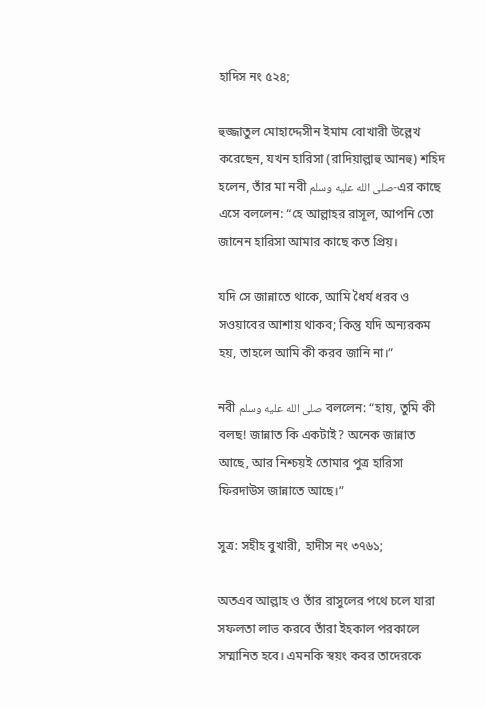হাদিস নং ৫২৪;

হুজ্জাতুল মোহাদ্দেসীন ইমাম বোখারী উল্লেখ করেছেন, যখন হারিসা (রাদিয়াল্লাহু আনহু) শহিদ হলেন, তাঁর মা নবী صلى الله عليه وسلم-এর কাছে এসে বললেন: “হে আল্লাহর রাসূল, আপনি তো জানেন হারিসা আমার কাছে কত প্রিয়।

যদি সে জান্নাতে থাকে, আমি ধৈর্য ধরব ও সওয়াবের আশায় থাকব; কিন্তু যদি অন্যরকম হয়, তাহলে আমি কী করব জানি না।”

নবী صلى الله عليه وسلم বললেন: “হায়, তুমি কী বলছ! জান্নাত কি একটাই? অনেক জান্নাত আছে, আর নিশ্চয়ই তোমার পুত্র হারিসা ফিরদাউস জান্নাতে আছে।”

সুত্র: সহীহ বুখারী, হাদীস নং ৩৭৬১;

অতএব আল্লাহ ও তাঁর রাসুলের পথে চলে যারা সফলতা লাভ করবে তাঁরা ইহকাল পরকালে সম্মানিত হবে। এমনকি স্বয়ং কবর তাদেরকে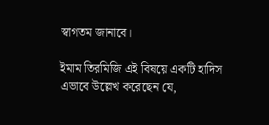স্বাগতম জানাবে।

ইমাম তিরমিজি এই বিষয়ে একটি হাদিস এভাবে উল্লেখ করেছেন যে,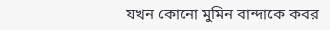যখন কোনো মুমিন বান্দাকে কবর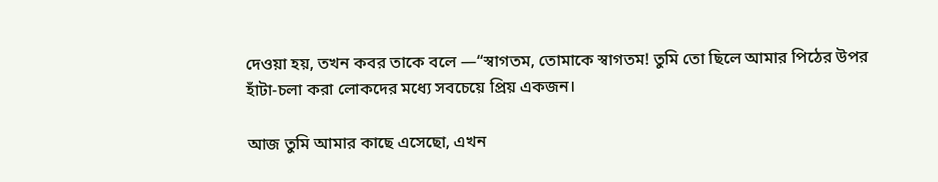দেওয়া হয়, তখন কবর তাকে বলে —“স্বাগতম, তোমাকে স্বাগতম! তুমি তো ছিলে আমার পিঠের উপর হাঁটা-চলা করা লোকদের মধ্যে সবচেয়ে প্রিয় একজন।

আজ তুমি আমার কাছে এসেছো, এখন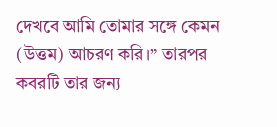দেখবে আমি তোমার সঙ্গে কেমন (উত্তম) আচরণ করি।” তারপর কবরটি তার জন্য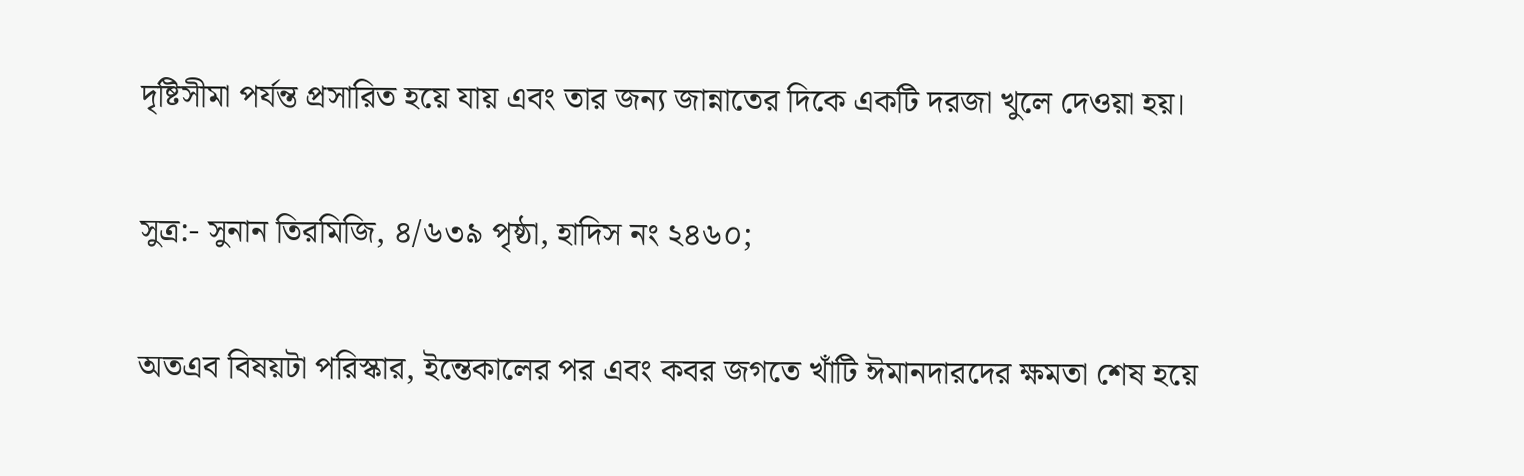দৃষ্টিসীমা পর্যন্ত প্রসারিত হয়ে যায় এবং তার জন্য জান্নাতের দিকে একটি দরজা খুলে দেওয়া হয়।

সুত্র:- সুনান তিরমিজি, ৪/৬৩৯ পৃষ্ঠা, হাদিস নং ২৪৬০;

অতএব বিষয়টা পরিস্কার, ইন্তেকালের পর এবং কবর জগতে খাঁটি ঈমানদারদের ক্ষমতা শেষ হয়ে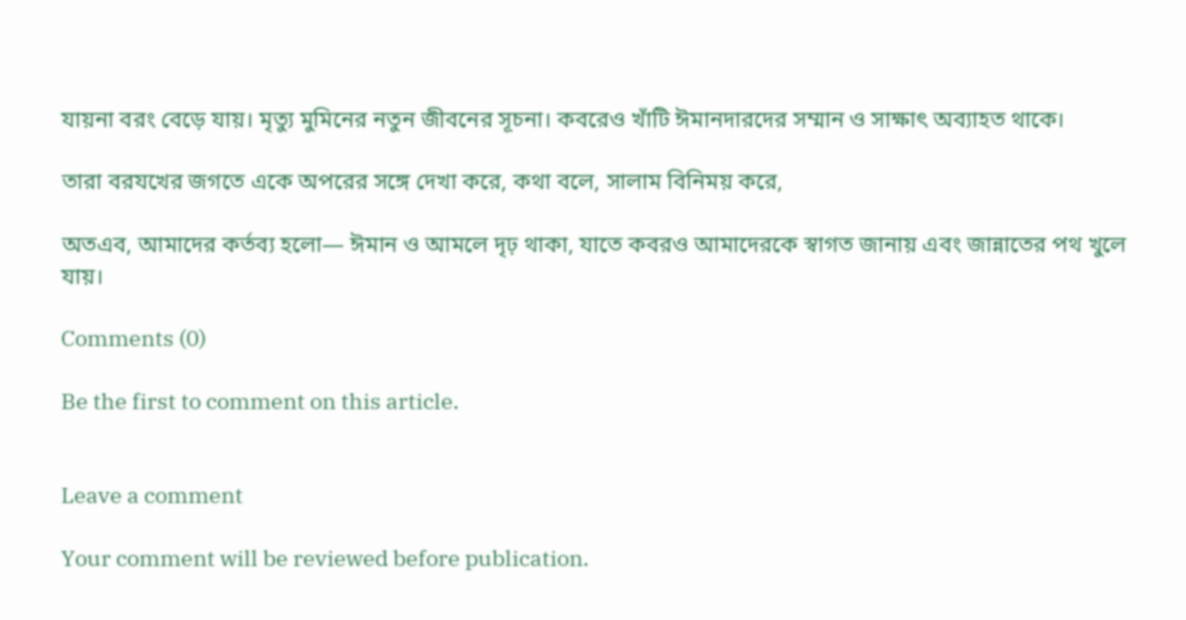যায়না বরং বেড়ে যায়। মৃত্যু মুমিনের নতুন জীবনের সূচনা। কবরেও খাঁটি ঈমানদারদের সম্মান ও সাক্ষাৎ অব্যাহত থাকে।

তারা বরযখের জগতে একে অপরের সঙ্গে দেখা করে, কথা বলে, সালাম বিনিময় করে,

অতএব, আমাদের কর্তব্য হলো— ঈমান ও আমলে দৃঢ় থাকা, যাতে কবরও আমাদেরকে স্বাগত জানায় এবং জান্নাতের পথ খুলে যায়।

Comments (0)

Be the first to comment on this article.


Leave a comment

Your comment will be reviewed before publication.